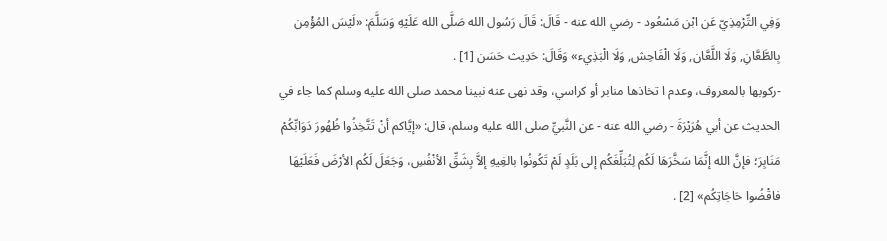وَفِي التِّرْمِذِيّ عَن ابْن مَسْعُود - رضي الله عنه - قَالَ: قَالَ رَسُول الله صَلَّى الله عَلَيْهِ وَسَلَّمَ: «لَيْسَ المُؤْمِن بِالطَّعَّانِ, وَلَا اللَّعَّان, وَلَا الْفَاحِش, وَلَا الْبَذِيء» وَقَالَ: حَدِيث حَسَن [1] .
-ركوبها بالمعروف، وعدم ا تخاذها منابر أو كراسي، وقد نهى عنه نبينا محمد صلى الله عليه وسلم كما جاء في الحديث عن أبي هُرَيْرَةَ - رضي الله عنه - عن النَّبيِّ صلى الله عليه وسلم، قال: «إيَّاكم أنْ تَتَّخِذُوا ظُهُورَ دَوَابِّكُمْ مَنَابِرَ؛ فإنَّ الله إنَّمَا سَخَّرَهَا لَكُم لِتُبَلِّغَكُم إلى بَلَدٍ لَمْ تَكُونُوا بالغِيهِ إلاَّ بِشَقِّ الأنْفُسِ، وَجَعَلَ لَكُم الأرْضَ فَعَلَيْهَا فاقْضُوا حَاجَاتِكُم» [2] .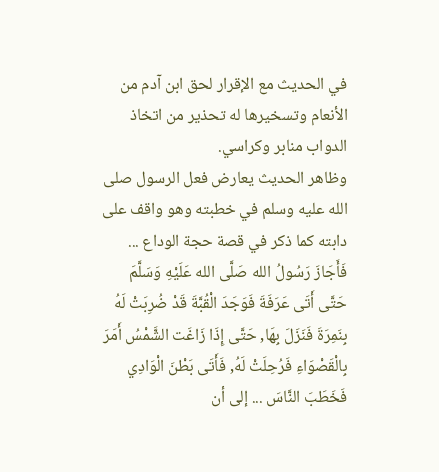في الحديث مع الإقرار لحق ابن آدم من الأنعام وتسخيرها له تحذير من اتخاذ الدواب منابر وكراسي.
وظاهر الحديث يعارض فعل الرسول صلى الله عليه وسلم في خطبته وهو واقف على دابته كما ذكر في قصة حجة الوداع ... فَأَجَازَ رَسُولُ الله صَلَّى الله عَلَيْهِ وَسَلَّمَ حَتَّى أَتَى عَرَفَةَ فَوَجَدَ الْقُبَّةَ قَدْ ضُرِبَتْ لَهُ بِنَمِرَةَ فَنَزَلَ بِهَا, حَتَّى إِذَا زَاغَت الشَّمْسُ أَمَرَ بِالْقَصْوَاءِ فَرُحِلَتْ لَهُ, فَأَتَى بَطْنَ الْوَادِي فَخَطَبَ النَّاسَ ... إلى أن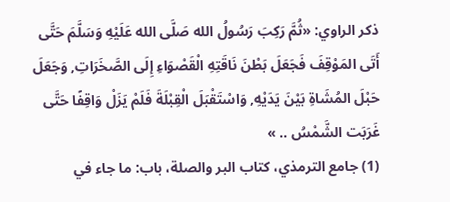ذكر الراوي: «ثُمَّ رَكِبَ رَسُولُ الله صَلَّى الله عَلَيْهِ وَسَلَّمَ حَتَّى أَتَى المَوْقِفَ فَجَعَلَ بَطْنَ نَاقَتِهِ الْقَصْوَاءِ إِلَى الصَّخَرَاتِ, وَجَعَلَ حَبْلَ المُشَاةِ بَيْنَ يَدَيْهِ, وَاسْتَقْبَلَ الْقِبْلَةَ فَلَمْ يَزَلْ وَاقِفًا حَتَّى غَرَبَت الشَّمْسُ .. »
(1) جامع الترمذي، كتاب البر والصلة، باب: ما جاء في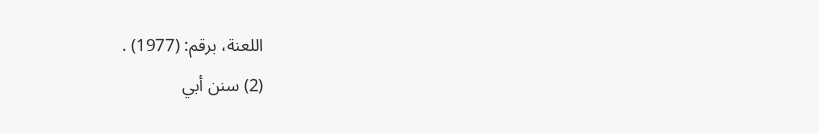اللعنة، برقم: (1977) .
(2) سنن أبي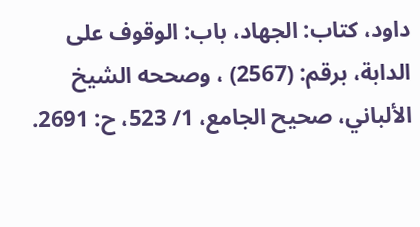داود، كتاب: الجهاد، باب: الوقوف على الدابة، برقم: (2567) ، وصححه الشيخ الألباني، صحيح الجامع، 1/ 523، ح: 2691.